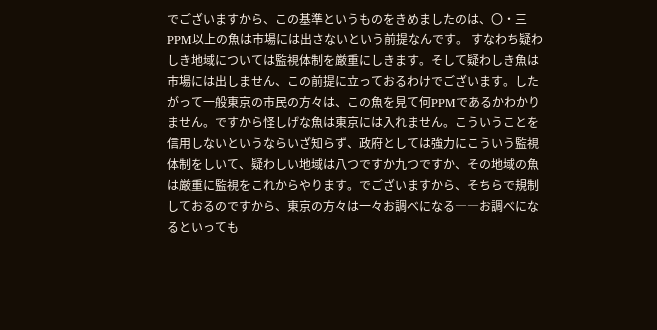でございますから、この基準というものをきめましたのは、〇・三PPM以上の魚は市場には出さないという前提なんです。 すなわち疑わしき地域については監視体制を厳重にしきます。そして疑わしき魚は市場には出しません、この前提に立っておるわけでございます。したがって一般東京の市民の方々は、この魚を見て何PPMであるかわかりません。ですから怪しげな魚は東京には入れません。こういうことを信用しないというならいざ知らず、政府としては強力にこういう監視体制をしいて、疑わしい地域は八つですか九つですか、その地域の魚は厳重に監視をこれからやります。でございますから、そちらで規制しておるのですから、東京の方々は一々お調べになる――お調べになるといっても